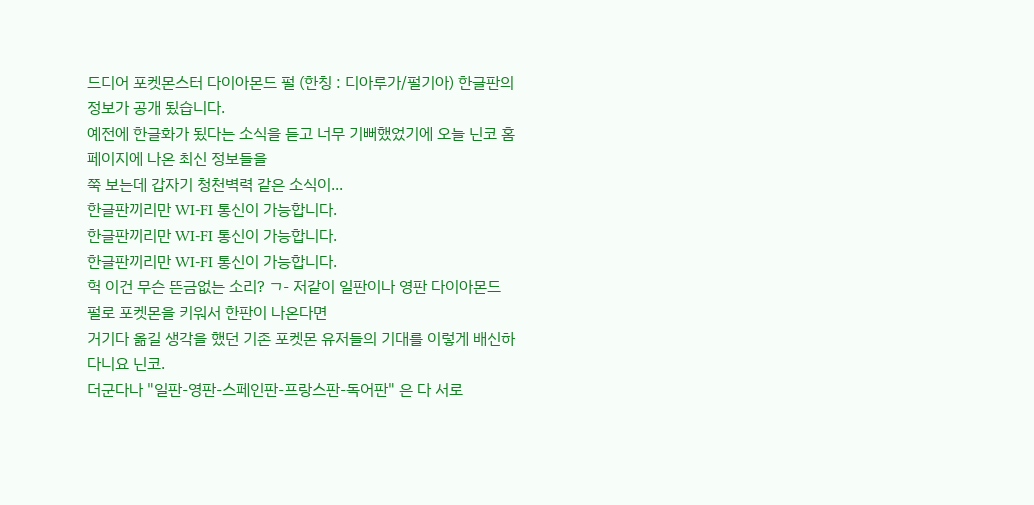드디어 포켓몬스터 다이아몬드 펄 (한칭 : 디아루가/펄기아) 한글판의 정보가 공개 됬습니다.
예전에 한글화가 됬다는 소식을 듣고 너무 기뻐했었기에 오늘 닌코 홈페이지에 나온 최신 정보들을
쭉 보는데 갑자기 청천벽력 같은 소식이...
한글판끼리만 WI-FI 통신이 가능합니다.
한글판끼리만 WI-FI 통신이 가능합니다.
한글판끼리만 WI-FI 통신이 가능합니다.
헉 이건 무슨 뜬금없는 소리? ㄱ- 저같이 일판이나 영판 다이아몬드 펄로 포켓몬을 키워서 한판이 나온다면
거기다 옮길 생각을 했던 기존 포켓몬 유저들의 기대를 이렇게 배신하다니요 닌코.
더군다나 "일판-영판-스페인판-프랑스판-독어판" 은 다 서로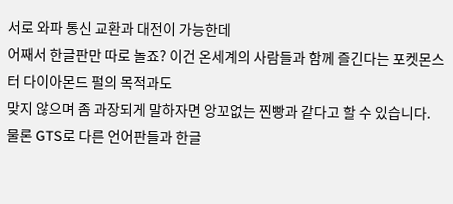서로 와파 통신 교환과 대전이 가능한데
어째서 한글판만 따로 놀죠? 이건 온세계의 사람들과 함께 즐긴다는 포켓몬스터 다이아몬드 펄의 목적과도
맞지 않으며 좀 과장되게 말하자면 앙꼬없는 찐빵과 같다고 할 수 있습니다.
물론 GTS로 다른 언어판들과 한글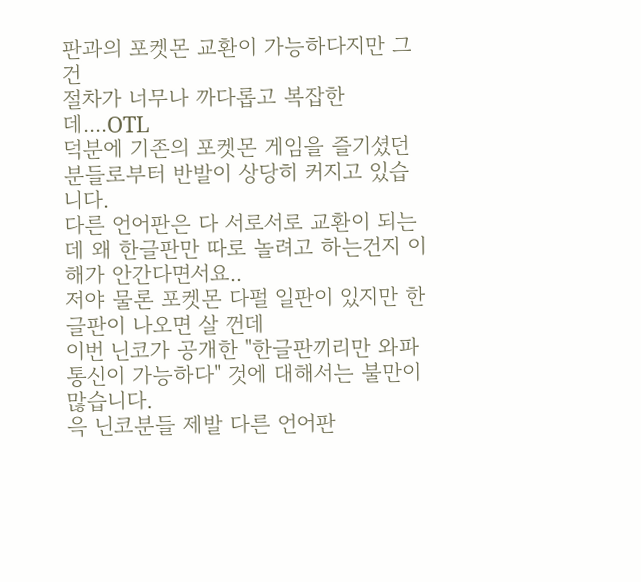판과의 포켓몬 교환이 가능하다지만 그건
절차가 너무나 까다롭고 복잡한데....OTL
덕분에 기존의 포켓몬 게임을 즐기셨던 분들로부터 반발이 상당히 커지고 있습니다.
다른 언어판은 다 서로서로 교환이 되는데 왜 한글판만 따로 놀려고 하는건지 이해가 안간다면서요..
저야 물론 포켓몬 다펄 일판이 있지만 한글판이 나오면 살 껀데
이번 닌코가 공개한 "한글판끼리만 와파 통신이 가능하다" 것에 대해서는 불만이 많습니다.
윽 닌코분들 제발 다른 언어판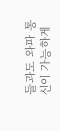들과도 와파 통신이 가능하게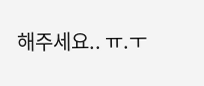해주세요.. ㅠ.ㅜ